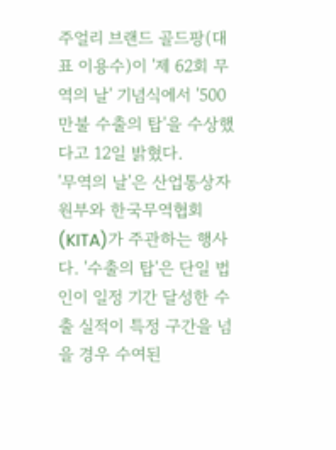주얼리 브랜드 골드팡(대표 이용수)이 '제 62회 무역의 날' 기념식에서 '500만불 수출의 탑'을 수상했다고 12일 밝혔다.
'무역의 날'은 산업통상자원부와 한국무역협회(KITA)가 주관하는 행사다. '수출의 탑'은 단일 법인이 일정 기간 달성한 수출 실적이 특정 구간을 넘을 경우 수여된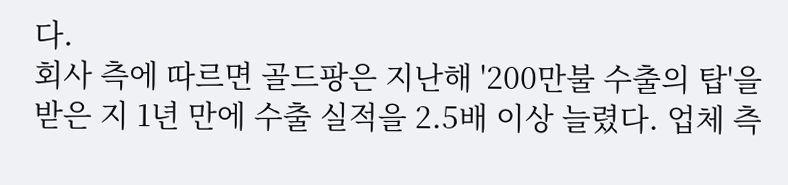다.
회사 측에 따르면 골드팡은 지난해 '200만불 수출의 탑'을 받은 지 1년 만에 수출 실적을 2.5배 이상 늘렸다. 업체 측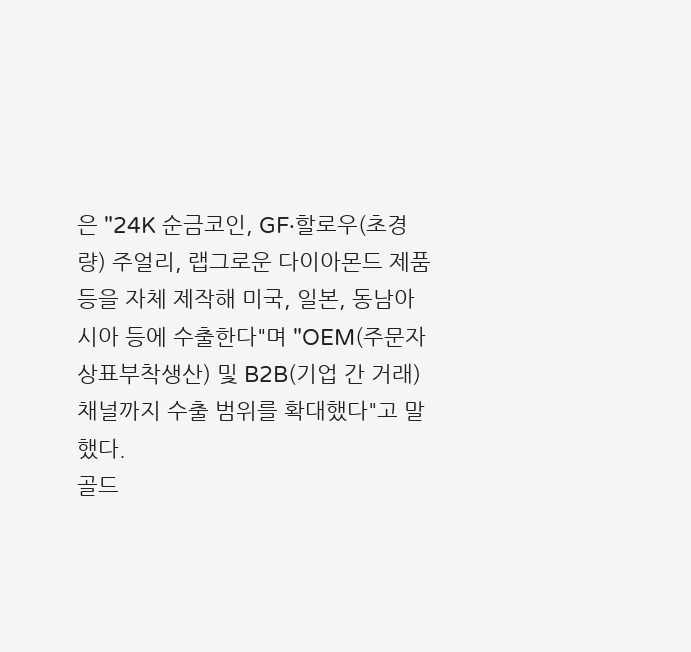은 "24K 순금코인, GF·할로우(초경량) 주얼리, 랩그로운 다이아몬드 제품 등을 자체 제작해 미국, 일본, 동남아시아 등에 수출한다"며 "OEM(주문자상표부착생산) 및 B2B(기업 간 거래) 채널까지 수출 범위를 확대했다"고 말했다.
골드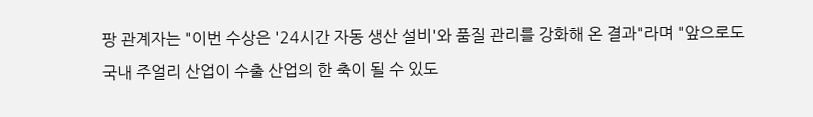팡 관계자는 "이번 수상은 '24시간 자동 생산 설비'와 품질 관리를 강화해 온 결과"라며 "앞으로도 국내 주얼리 산업이 수출 산업의 한 축이 될 수 있도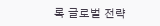록 글로벌 전략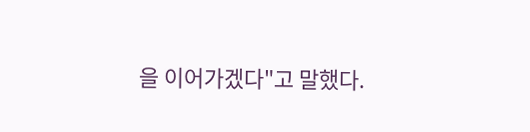을 이어가겠다"고 말했다.